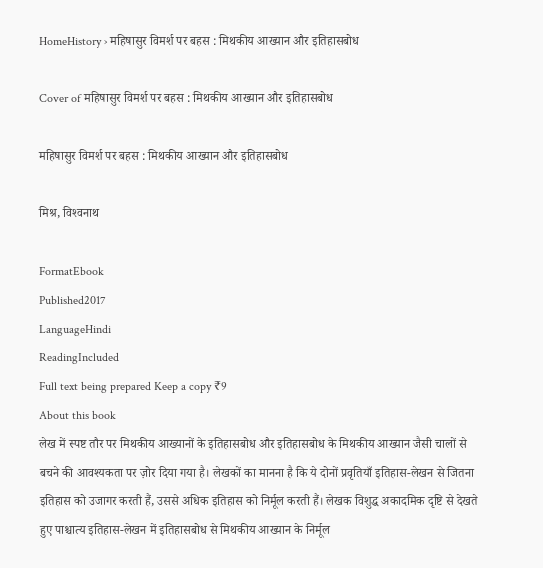HomeHistory › महिषासुर विमर्श पर बहस : मिथकीय आख्यान और इतिहासबोध

Cover of महिषासुर विमर्श पर बहस : मिथकीय आख्यान और इतिहासबोध

महिषासुर विमर्श पर बहस : मिथकीय आख्यान और इतिहासबोध

मिश्र, विश्‍वनाथ

FormatEbook
Published2017
LanguageHindi
ReadingIncluded
Full text being prepared Keep a copy ₹9
About this book
लेख में स्पष्ट तौर पर मिथकीय आख्यानों के इतिहासबोध और इतिहासबोध के मिथकीय आख्यान जैसी चालों से बचने की आवश्यकता पर ज़ोर दिया गया है। लेखकों का मानना है कि ये दोनों प्रवृतियाँ इतिहास-लेखन से जितना इतिहास को उजागर करती हैं, उससे अधिक इतिहास को निर्मूल करती हैं। लेखक विशुद्ध अकादमिक दृष्टि से देखते हुए पाश्चात्य इतिहास-लेखन में इतिहासबोध से मिथकीय आख्यान के निर्मूल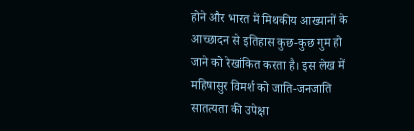होने और भारत में मिथकीय आख्यानों के आच्छादन से इतिहास कुछ-कुछ गुम हो जाने को रेखांकित करता है। इस लेख में महिषासुर विमर्श को जाति-जनजाति सातत्यता की उपेक्षा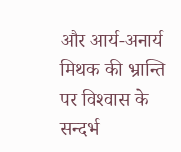और आर्य-अनार्य मिथक की भ्रान्ति पर विश्‍वास के सन्दर्भ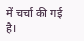में चर्चा की गई है।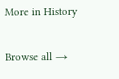More in History

Browse all →